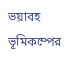ভয়াবহ ভূমিকম্পের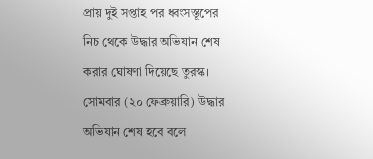প্রায় দুই সপ্তাহ পর ধ্বংসস্তূপের নিচ থেকে উদ্ধার অভিযান শেষ করার ঘোষণা দিয়েছে তুরস্ক। সোমবার (২০ ফেব্রুয়ারি) উদ্ধার অভিযান শেষ হবে বলে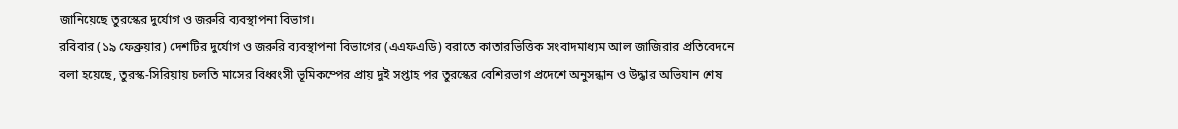জানিয়েছে তুরস্কের দুর্যোগ ও জরুরি ব্যবস্থাপনা বিভাগ।
রবিবার (১৯ ফেব্রুয়ার) দেশটির দুর্যোগ ও জরুরি ব্যবস্থাপনা বিভাগের (এএফএডি) বরাতে কাতারভিত্তিক সংবাদমাধ্যম আল জাজিরার প্রতিবেদনে বলা হয়েছে, তুরস্ক-সিরিয়ায় চলতি মাসের বিধ্বংসী ভূমিকম্পের প্রায় দুই সপ্তাহ পর তুরস্কের বেশিরভাগ প্রদেশে অনুসন্ধান ও উদ্ধার অভিযান শেষ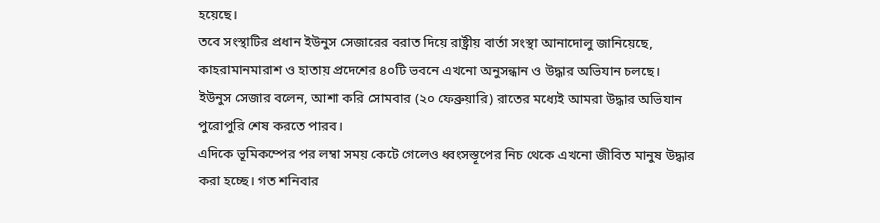হয়েছে।
তবে সংস্থাটির প্রধান ইউনুস সেজারের বরাত দিয়ে রাষ্ট্রীয় বার্তা সংস্থা আনাদোলু জানিয়েছে, কাহরামানমারাশ ও হাতায় প্রদেশের ৪০টি ভবনে এখনো অনুসন্ধান ও উদ্ধার অভিযান চলছে।
ইউনুস সেজার বলেন, আশা করি সোমবার (২০ ফেব্রুয়ারি) রাতের মধ্যেই আমরা উদ্ধার অভিযান পুরোপুরি শেষ করতে পারব।
এদিকে ভূমিকম্পের পর লম্বা সময় কেটে গেলেও ধ্বংসস্তূপের নিচ থেকে এখনো জীবিত মানুষ উদ্ধার করা হচ্ছে। গত শনিবার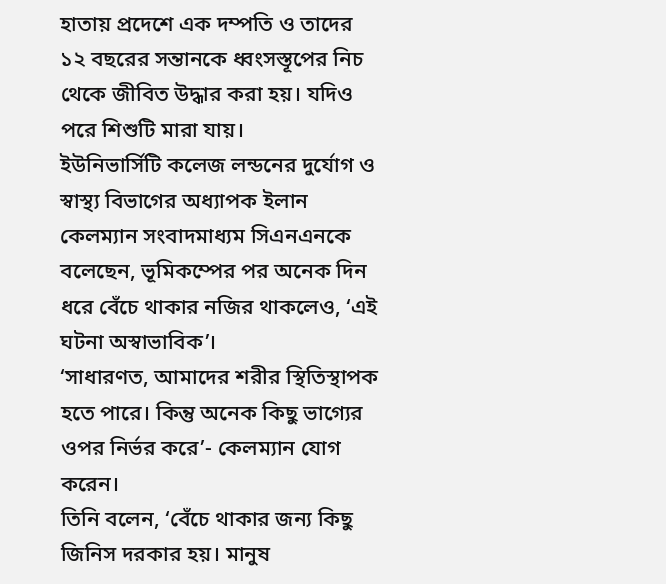হাতায় প্রদেশে এক দম্পতি ও তাদের ১২ বছরের সন্তানকে ধ্বংসস্তূপের নিচ থেকে জীবিত উদ্ধার করা হয়। যদিও পরে শিশুটি মারা যায়।
ইউনিভার্সিটি কলেজ লন্ডনের দুর্যোগ ও স্বাস্থ্য বিভাগের অধ্যাপক ইলান কেলম্যান সংবাদমাধ্যম সিএনএনকে বলেছেন, ভূমিকম্পের পর অনেক দিন ধরে বেঁচে থাকার নজির থাকলেও, ‘এই ঘটনা অস্বাভাবিক’।
‘সাধারণত, আমাদের শরীর স্থিতিস্থাপক হতে পারে। কিন্তু অনেক কিছু ভাগ্যের ওপর নির্ভর করে’- কেলম্যান যোগ করেন।
তিনি বলেন, ‘বেঁচে থাকার জন্য কিছু জিনিস দরকার হয়। মানুষ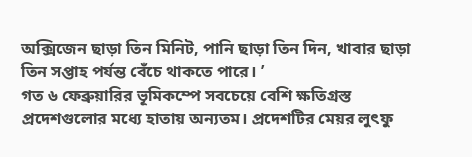অক্সিজেন ছাড়া তিন মিনিট, পানি ছাড়া তিন দিন, খাবার ছাড়া তিন সপ্তাহ পর্যন্ত বেঁচে থাকতে পারে। ’
গত ৬ ফেব্রুয়ারির ভূমিকম্পে সবচেয়ে বেশি ক্ষতিগ্রস্ত প্রদেশগুলোর মধ্যে হাতায় অন্যতম। প্রদেশটির মেয়র লুৎফু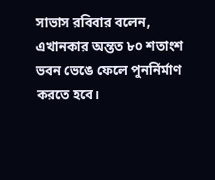সাভাস রবিবার বলেন, এখানকার অন্তত ৮০ শতাংশ ভবন ভেঙে ফেলে পুনর্নির্মাণ করতে হবে।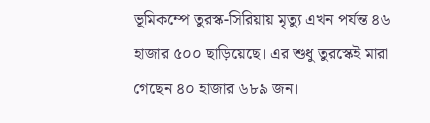ভূমিকম্পে তুরস্ক-সিরিয়ায় মৃত্যু এখন পর্যন্ত ৪৬ হাজার ৫০০ ছাড়িয়েছে। এর শুধু তুরস্কেই মারা গেছেন ৪০ হাজার ৬৮৯ জন।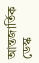আন্তজার্তিক ডেস্ক